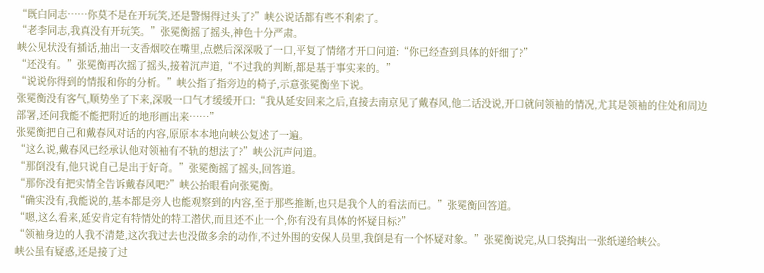“既白同志……你莫不是在开玩笑,还是警惕得过头了?”峡公说话都有些不利索了。
“老李同志,我真没有开玩笑。”张冕衡摇了摇头,神色十分严肃。
峡公见状没有插话,抽出一支香烟咬在嘴里,点燃后深深吸了一口,平复了情绪才开口问道:“你已经查到具体的奸细了?”
“还没有。”张冕衡再次摇了摇头,接着沉声道,“不过我的判断,都是基于事实来的。”
“说说你得到的情报和你的分析。”峡公指了指旁边的椅子,示意张冕衡坐下说。
张冕衡没有客气,顺势坐了下来,深吸一口气才缓缓开口:“我从延安回来之后,直接去南京见了戴春风,他二话没说,开口就问领袖的情况,尤其是领袖的住处和周边部署,还问我能不能把附近的地形画出来……”
张冕衡把自己和戴春风对话的内容,原原本本地向峡公复述了一遍。
“这么说,戴春风已经承认他对领袖有不轨的想法了?”峡公沉声问道。
“那倒没有,他只说自己是出于好奇。”张冕衡摇了摇头,回答道。
“那你没有把实情全告诉戴春风吧?”峡公抬眼看向张冕衡。
“确实没有,我能说的,基本都是旁人也能观察到的内容,至于那些推断,也只是我个人的看法而已。”张冕衡回答道。
“嗯,这么看来,延安肯定有特情处的特工潜伏,而且还不止一个,你有没有具体的怀疑目标?”
“领袖身边的人我不清楚,这次我过去也没做多余的动作,不过外围的安保人员里,我倒是有一个怀疑对象。”张冕衡说完,从口袋掏出一张纸递给峡公。
峡公虽有疑惑,还是接了过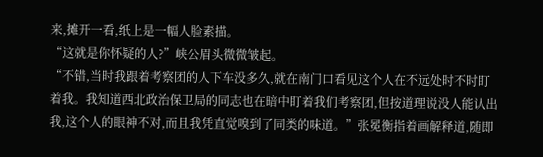来,摊开一看,纸上是一幅人脸素描。
“这就是你怀疑的人?”峡公眉头微微皱起。
“不错,当时我跟着考察团的人下车没多久,就在南门口看见这个人在不远处时不时盯着我。我知道西北政治保卫局的同志也在暗中盯着我们考察团,但按道理说没人能认出我,这个人的眼神不对,而且我凭直觉嗅到了同类的味道。”张冕衡指着画解释道,随即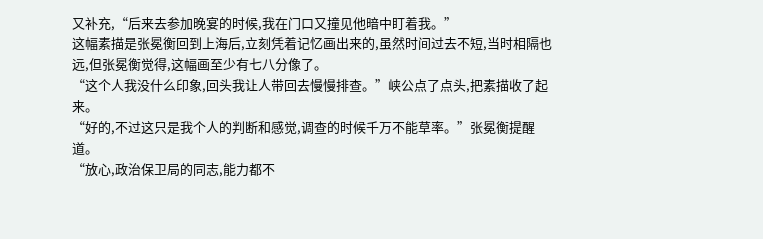又补充,“后来去参加晚宴的时候,我在门口又撞见他暗中盯着我。”
这幅素描是张冕衡回到上海后,立刻凭着记忆画出来的,虽然时间过去不短,当时相隔也远,但张冕衡觉得,这幅画至少有七八分像了。
“这个人我没什么印象,回头我让人带回去慢慢排查。”峡公点了点头,把素描收了起来。
“好的,不过这只是我个人的判断和感觉,调查的时候千万不能草率。”张冕衡提醒道。
“放心,政治保卫局的同志,能力都不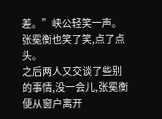差。”峡公轻笑一声。
张冕衡也笑了笑,点了点头。
之后两人又交谈了些别的事情,没一会儿,张冕衡便从窗户离开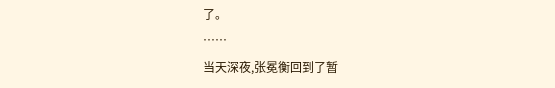了。
……
当天深夜,张冕衡回到了暂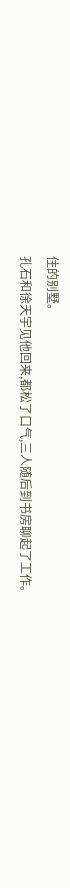住的别墅。
孔石和徐天宇见他回来,都松了口气,三人随后到书房聊起了工作。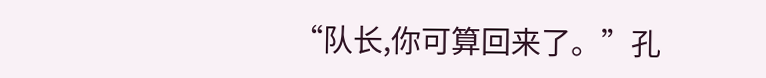“队长,你可算回来了。”孔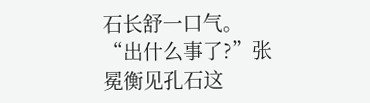石长舒一口气。
“出什么事了?”张冕衡见孔石这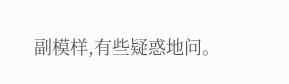副模样,有些疑惑地问。